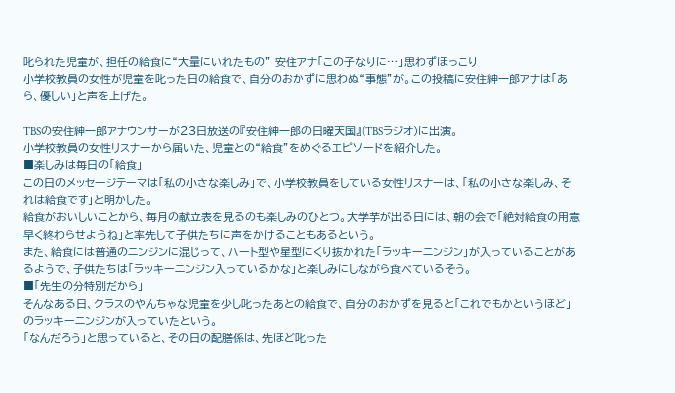叱られた児童が、担任の給食に“大量にいれたもの” 安住アナ「この子なりに…」思わずほっこり
小学校教員の女性が児童を叱った日の給食で、自分のおかずに思わぬ“事態”が。この投稿に安住紳一郎アナは「あら、優しい」と声を上げた。

TBSの安住紳一郎アナウンサーが23日放送の『安住紳一郎の日曜天国』(TBSラジオ)に出演。
小学校教員の女性リスナーから届いた、児童との“給食”をめぐるエピソードを紹介した。
■楽しみは毎日の「給食」
この日のメッセージテーマは「私の小さな楽しみ」で、小学校教員をしている女性リスナーは、「私の小さな楽しみ、それは給食です」と明かした。
給食がおいしいことから、毎月の献立表を見るのも楽しみのひとつ。大学芋が出る日には、朝の会で「絶対給食の用意早く終わらせようね」と率先して子供たちに声をかけることもあるという。
また、給食には普通のニンジンに混じって、ハート型や星型にくり抜かれた「ラッキーニンジン」が入っていることがあるようで、子供たちは「ラッキーニンジン入っているかな」と楽しみにしながら食べているそう。
■「先生の分特別だから」
そんなある日、クラスのやんちゃな児童を少し叱ったあとの給食で、自分のおかずを見ると「これでもかというほど」のラッキーニンジンが入っていたという。
「なんだろう」と思っていると、その日の配膳係は、先ほど叱った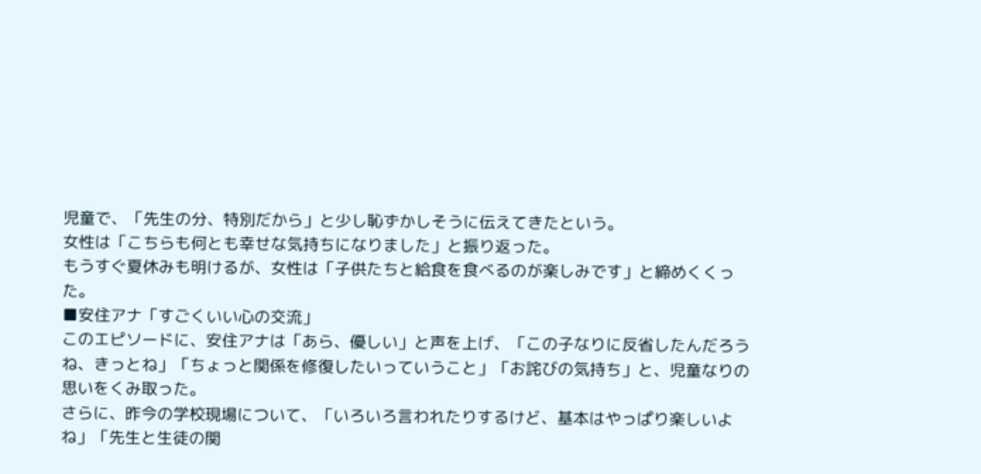児童で、「先生の分、特別だから」と少し恥ずかしそうに伝えてきたという。
女性は「こちらも何とも幸せな気持ちになりました」と振り返った。
もうすぐ夏休みも明けるが、女性は「子供たちと給食を食べるのが楽しみです」と締めくくった。
■安住アナ「すごくいい心の交流」
このエピソードに、安住アナは「あら、優しい」と声を上げ、「この子なりに反省したんだろうね、きっとね」「ちょっと関係を修復したいっていうこと」「お詫びの気持ち」と、児童なりの思いをくみ取った。
さらに、昨今の学校現場について、「いろいろ言われたりするけど、基本はやっぱり楽しいよね」「先生と生徒の関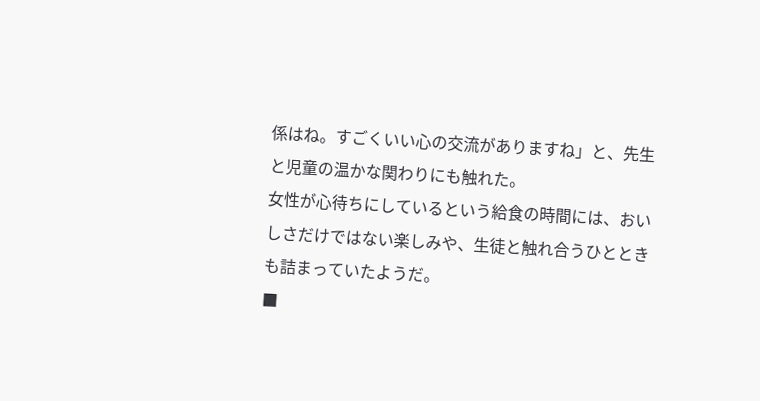係はね。すごくいい心の交流がありますね」と、先生と児童の温かな関わりにも触れた。
女性が心待ちにしているという給食の時間には、おいしさだけではない楽しみや、生徒と触れ合うひとときも詰まっていたようだ。
■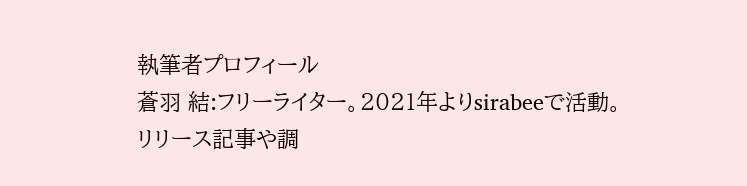執筆者プロフィール
蒼羽 結:フリーライター。2021年よりsirabeeで活動。
リリース記事や調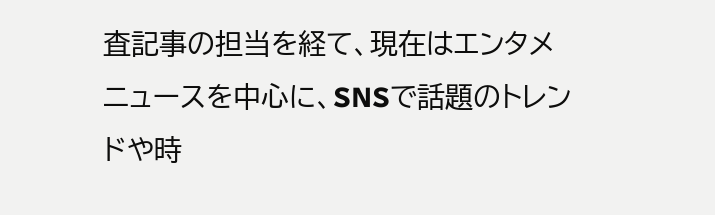査記事の担当を経て、現在はエンタメニュースを中心に、SNSで話題のトレンドや時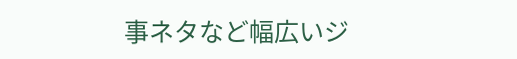事ネタなど幅広いジ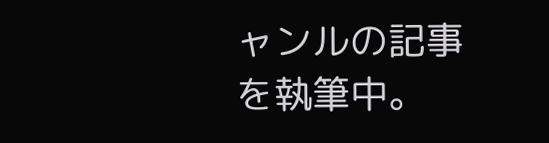ャンルの記事を執筆中。